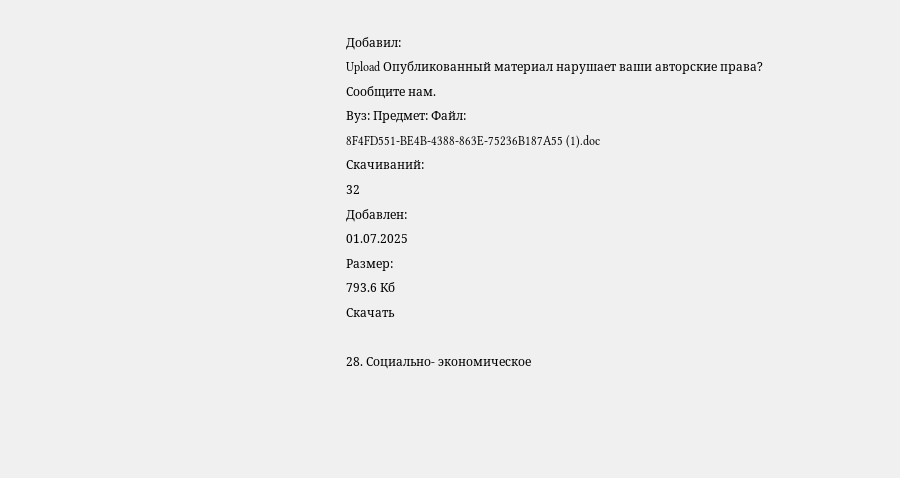Добавил:
Upload Опубликованный материал нарушает ваши авторские права? Сообщите нам.
Вуз: Предмет: Файл:
8F4FD551-BE4B-4388-863E-75236B187A55 (1).doc
Скачиваний:
32
Добавлен:
01.07.2025
Размер:
793.6 Кб
Скачать

28. Социально- экономическое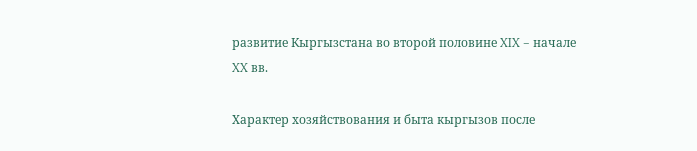развитие Кыргызстана во второй половине XIX – начале XX вв.

Характер хозяйствования и быта кыргызов после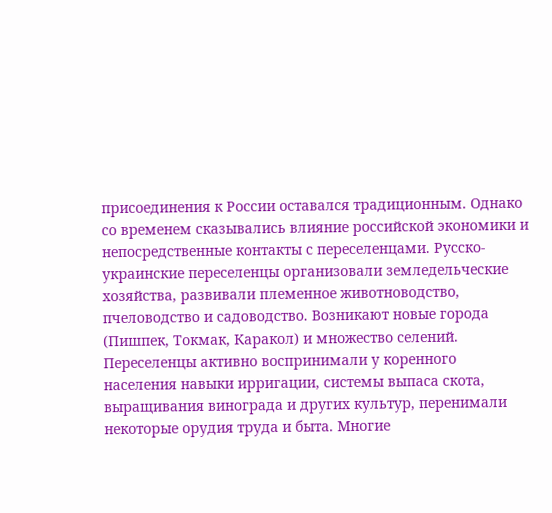присоединения к России оставался традиционным. Однако со временем сказывались влияние российской экономики и непосредственные контакты с переселенцами. Русско-украинские переселенцы организовали земледельческие хозяйства, развивали племенное животноводство, пчеловодство и садоводство. Возникают новые города (Пишпек, Токмак, Каракол) и множество селений. Переселенцы активно воспринимали у коренного населения навыки ирригации, системы выпаса скота, выращивания винограда и других культур, перенимали некоторые орудия труда и быта. Многие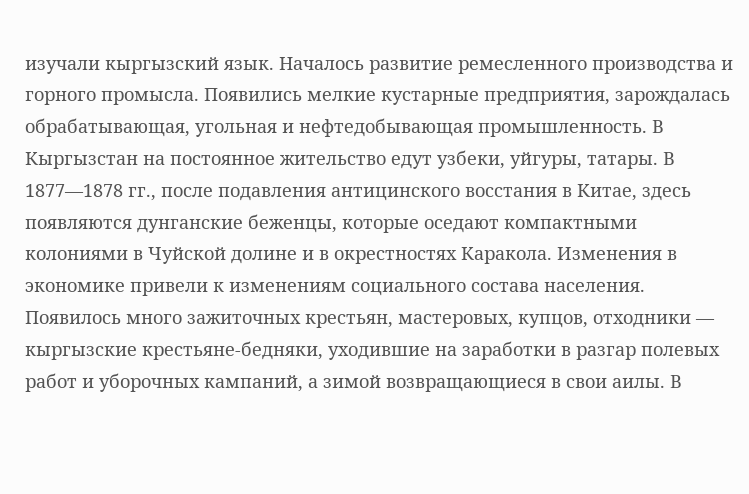изучали кыргызский язык. Началось развитие ремесленного производства и горного промысла. Появились мелкие кустарные предприятия, зарождалась обрабатывающая, угольная и нефтедобывающая промышленность. В Кыргызстан на постоянное жительство едут узбеки, уйгуры, татары. В 1877—1878 гг., после подавления антицинского восстания в Китае, здесь появляются дунганские беженцы, которые оседают компактными колониями в Чуйской долине и в окрестностях Каракола. Изменения в экономике привели к изменениям социального состава населения. Появилось много зажиточных крестьян, мастеровых, купцов, отходники — кыргызские крестьяне-бедняки, уходившие на заработки в разгар полевых работ и уборочных кампаний, а зимой возвращающиеся в свои аилы. В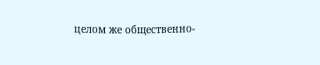целом же общественно-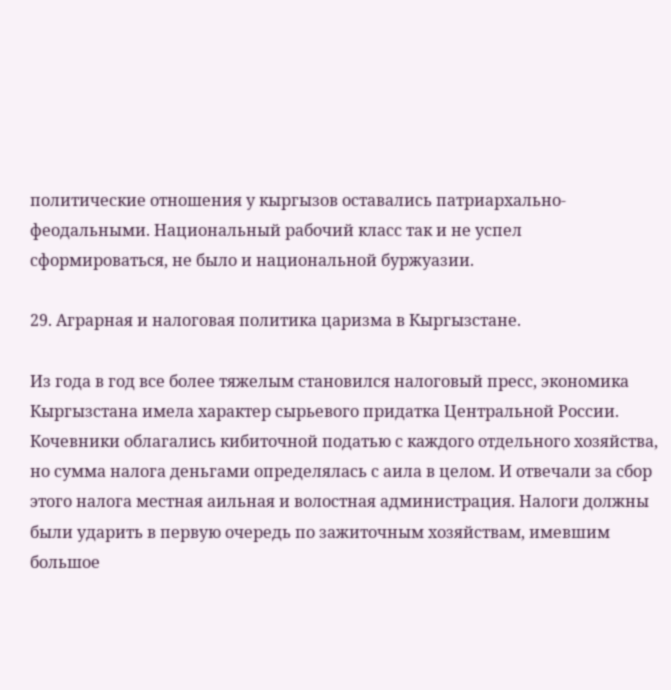политические отношения у кыргызов оставались патриархально-феодальными. Национальный рабочий класс так и не успел сформироваться, не было и национальной буржуазии.

29. Аграрная и налоговая политика царизма в Кыргызстане.

Из года в год все более тяжелым становился налоговый пресс, экономика Кыргызстана имела характер сырьевого придатка Центральной России. Кочевники облагались кибиточной податью с каждого отдельного хозяйства, но сумма налога деньгами определялась с аила в целом. И отвечали за сбор этого налога местная аильная и волостная администрация. Налоги должны были ударить в первую очередь по зажиточным хозяйствам, имевшим большое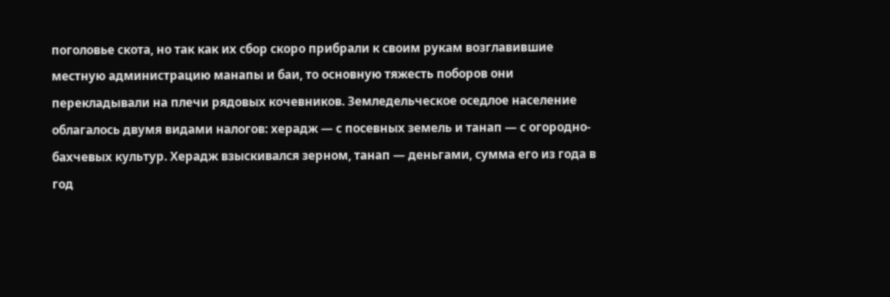поголовье скота, но так как их сбор скоро прибрали к своим рукам возглавившие местную администрацию манапы и баи, то основную тяжесть поборов они перекладывали на плечи рядовых кочевников. Земледельческое оседлое население облагалось двумя видами налогов: херадж — с посевных земель и танап — с огородно-бахчевых культур. Херадж взыскивался зерном, танап — деньгами, сумма его из года в год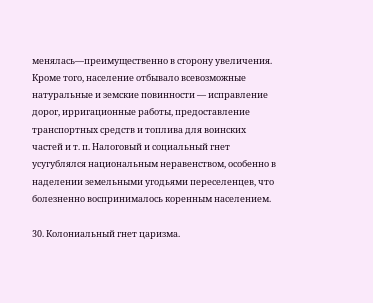менялась—преимущественно в сторону увеличения. Кроме того, население отбывало всевозможные натуральные и земские повинности — исправление дорог, ирригационные работы, предоставление транспортных средств и топлива для воинских частей и т. п. Налоговый и социальный гнет усугублялся национальным неравенством, особенно в наделении земельными угодьями переселенцев, что болезненно воспринималось коренным населением.

30. Колониальный гнет царизма.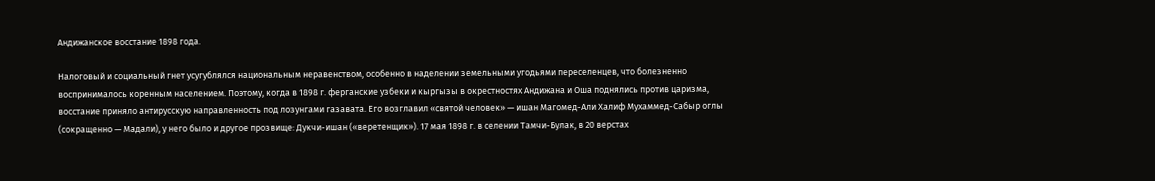Андижанское восстание 1898 года.

Налоговый и социальный гнет усугублялся национальным неравенством, особенно в наделении земельными угодьями переселенцев, что болезненно воспринималось коренным населением. Поэтому, когда в 1898 г. ферганские узбеки и кыргызы в окрестностях Андижана и Оша поднялись против царизма, восстание приняло антирусскую направленность под лозунгами газавата. Его возглавил «святой человек» — ишан Магомед-Али Халиф Мухаммед-Сабыр оглы (сокращенно — Мадали), у него было и другое прозвище: Дукчи-ишан («веретенщик»). 17 мая 1898 г. в селении Тамчи-Булак, в 20 верстах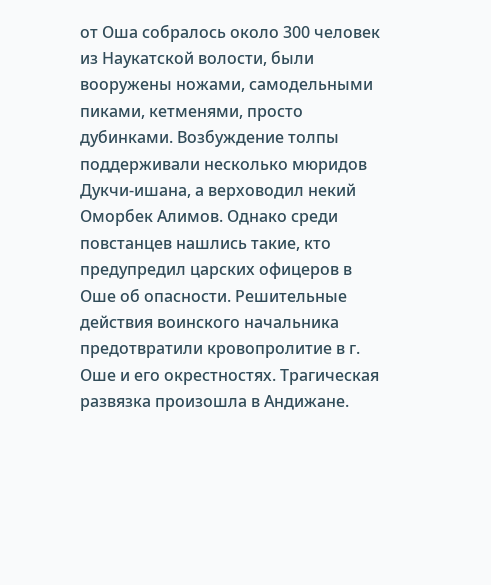от Оша собралось около 300 человек из Наукатской волости, были вооружены ножами, самодельными пиками, кетменями, просто дубинками. Возбуждение толпы поддерживали несколько мюридов Дукчи-ишана, а верховодил некий Оморбек Алимов. Однако среди повстанцев нашлись такие, кто предупредил царских офицеров в Оше об опасности. Решительные действия воинского начальника предотвратили кровопролитие в г. Оше и его окрестностях. Трагическая развязка произошла в Андижане.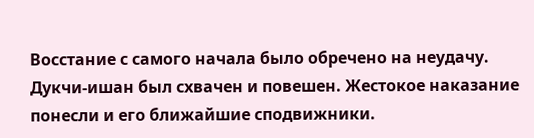Восстание с самого начала было обречено на неудачу. Дукчи-ишан был схвачен и повешен. Жестокое наказание понесли и его ближайшие сподвижники.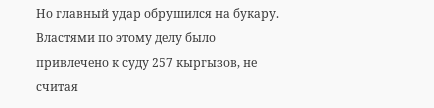Но главный удар обрушился на букару. Властями по этому делу было привлечено к суду 257 кыргызов, не считая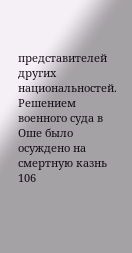представителей других национальностей. Решением военного суда в Оше было осуждено на смертную казнь 106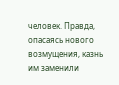человек. Правда, опасаясь нового возмущения, казнь им заменили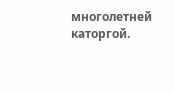многолетней каторгой.